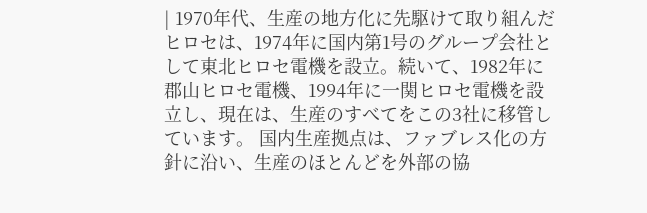| 1970年代、生産の地方化に先駆けて取り組んだヒロセは、1974年に国内第1号のグループ会社として東北ヒロセ電機を設立。続いて、1982年に郡山ヒロセ電機、1994年に一関ヒロセ電機を設立し、現在は、生産のすべてをこの3社に移管しています。 国内生産拠点は、ファブレス化の方針に沿い、生産のほとんどを外部の協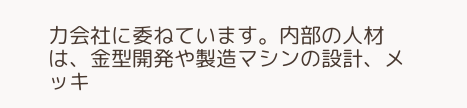力会社に委ねています。内部の人材は、金型開発や製造マシンの設計、メッキ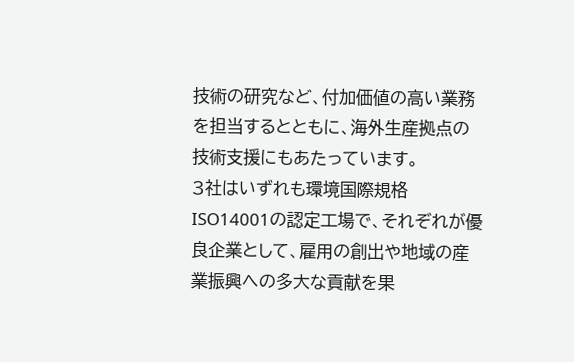技術の研究など、付加価値の高い業務を担当するとともに、海外生産拠点の技術支援にもあたっています。
3社はいずれも環境国際規格ISO14001の認定工場で、それぞれが優良企業として、雇用の創出や地域の産業振興への多大な貢献を果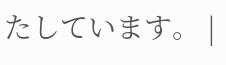たしています。 |